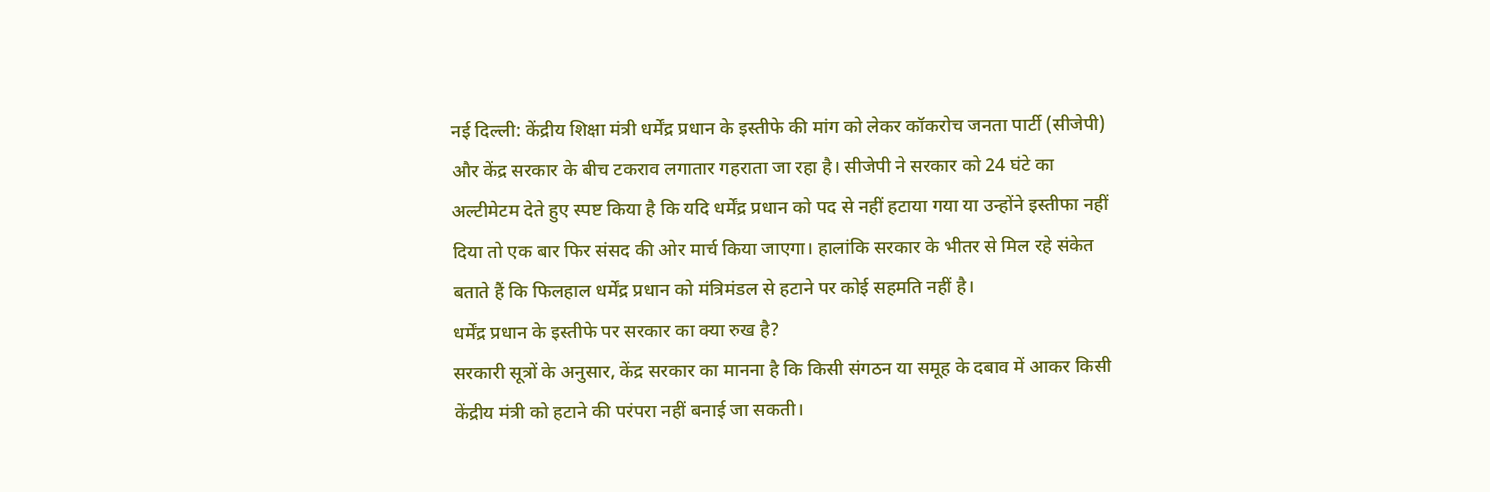नई दिल्ली: केंद्रीय शिक्षा मंत्री धर्मेंद्र प्रधान के इस्तीफे की मांग को लेकर कॉकरोच जनता पार्टी (सीजेपी) और केंद्र सरकार के बीच टकराव लगातार गहराता जा रहा है। सीजेपी ने सरकार को 24 घंटे का अल्टीमेटम देते हुए स्पष्ट किया है कि यदि धर्मेंद्र प्रधान को पद से नहीं हटाया गया या उन्होंने इस्तीफा नहीं दिया तो एक बार फिर संसद की ओर मार्च किया जाएगा। हालांकि सरकार के भीतर से मिल रहे संकेत बताते हैं कि फिलहाल धर्मेंद्र प्रधान को मंत्रिमंडल से हटाने पर कोई सहमति नहीं है।
धर्मेंद्र प्रधान के इस्तीफे पर सरकार का क्या रुख है?
सरकारी सूत्रों के अनुसार, केंद्र सरकार का मानना है कि किसी संगठन या समूह के दबाव में आकर किसी केंद्रीय मंत्री को हटाने की परंपरा नहीं बनाई जा सकती।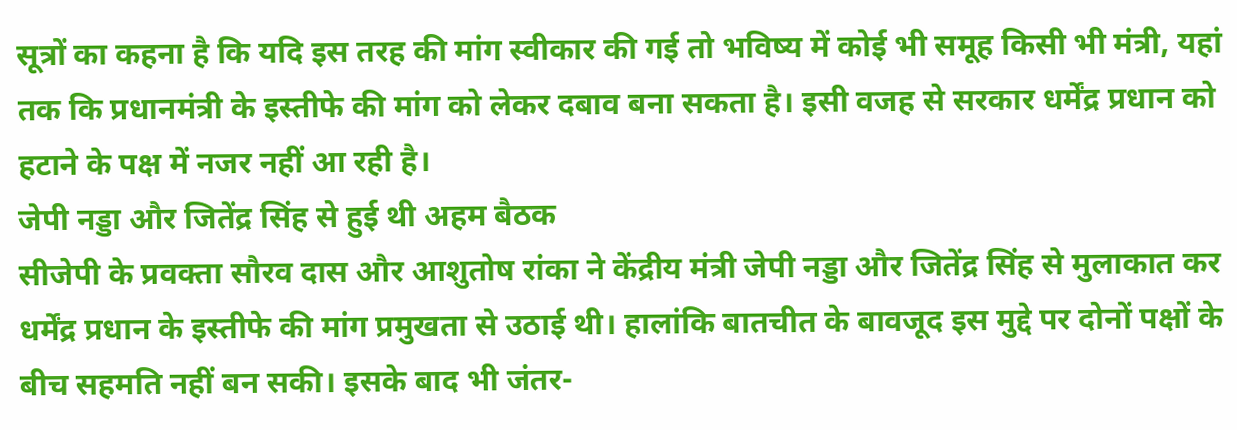सूत्रों का कहना है कि यदि इस तरह की मांग स्वीकार की गई तो भविष्य में कोई भी समूह किसी भी मंत्री, यहां तक कि प्रधानमंत्री के इस्तीफे की मांग को लेकर दबाव बना सकता है। इसी वजह से सरकार धर्मेंद्र प्रधान को हटाने के पक्ष में नजर नहीं आ रही है।
जेपी नड्डा और जितेंद्र सिंह से हुई थी अहम बैठक
सीजेपी के प्रवक्ता सौरव दास और आशुतोष रांका ने केंद्रीय मंत्री जेपी नड्डा और जितेंद्र सिंह से मुलाकात कर धर्मेंद्र प्रधान के इस्तीफे की मांग प्रमुखता से उठाई थी। हालांकि बातचीत के बावजूद इस मुद्दे पर दोनों पक्षों के बीच सहमति नहीं बन सकी। इसके बाद भी जंतर-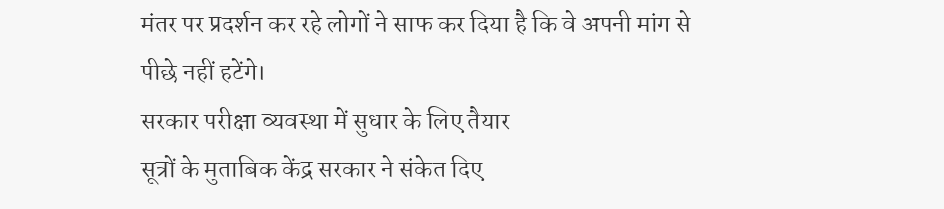मंतर पर प्रदर्शन कर रहे लोगों ने साफ कर दिया है कि वे अपनी मांग से पीछे नहीं हटेंगे।
सरकार परीक्षा व्यवस्था में सुधार के लिए तैयार
सूत्रों के मुताबिक केंद्र सरकार ने संकेत दिए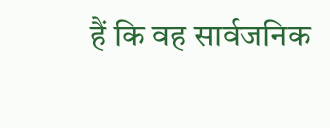हैं कि वह सार्वजनिक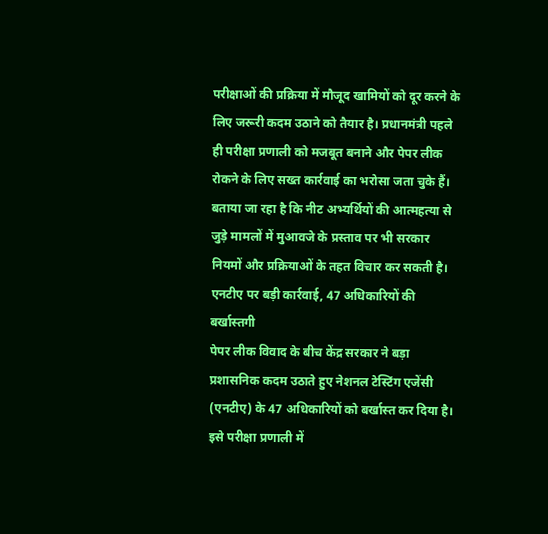परीक्षाओं की प्रक्रिया में मौजूद खामियों को दूर करने के लिए जरूरी कदम उठाने को तैयार है। प्रधानमंत्री पहले ही परीक्षा प्रणाली को मजबूत बनाने और पेपर लीक रोकने के लिए सख्त कार्रवाई का भरोसा जता चुके हैं। बताया जा रहा है कि नीट अभ्यर्थियों की आत्महत्या से जुड़े मामलों में मुआवजे के प्रस्ताव पर भी सरकार नियमों और प्रक्रियाओं के तहत विचार कर सकती है।
एनटीए पर बड़ी कार्रवाई, 47 अधिकारियों की बर्खास्तगी
पेपर लीक विवाद के बीच केंद्र सरकार ने बड़ा प्रशासनिक कदम उठाते हुए नेशनल टेस्टिंग एजेंसी (एनटीए) के 47 अधिकारियों को बर्खास्त कर दिया है। इसे परीक्षा प्रणाली में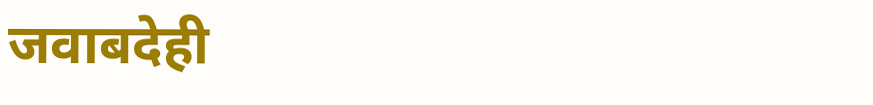जवाबदेही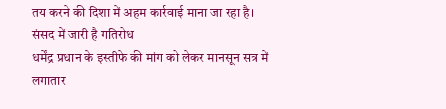तय करने की दिशा में अहम कार्रवाई माना जा रहा है।
संसद में जारी है गतिरोध
धर्मेंद्र प्रधान के इस्तीफे की मांग को लेकर मानसून सत्र में लगातार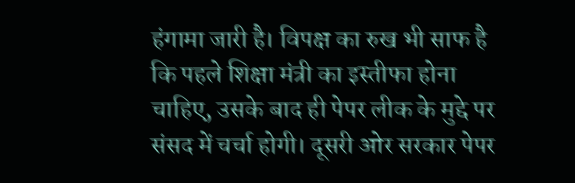हंगामा जारी है। विपक्ष का रुख भी साफ है कि पहले शिक्षा मंत्री का इस्तीफा होना चाहिए, उसके बाद ही पेपर लीक के मुद्दे पर संसद में चर्चा होगी। दूसरी ओर सरकार पेपर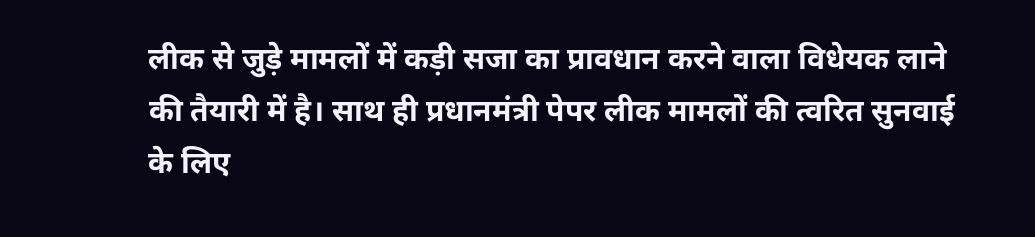लीक से जुड़े मामलों में कड़ी सजा का प्रावधान करने वाला विधेयक लाने की तैयारी में है। साथ ही प्रधानमंत्री पेपर लीक मामलों की त्वरित सुनवाई के लिए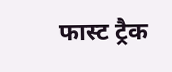फास्ट ट्रैक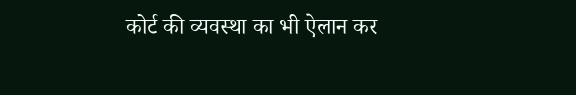कोर्ट की व्यवस्था का भी ऐलान कर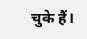चुके हैं।